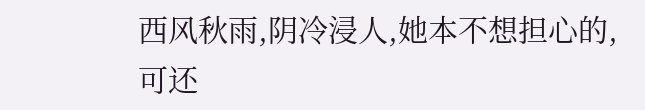西风秋雨,阴冷浸人,她本不想担心的,可还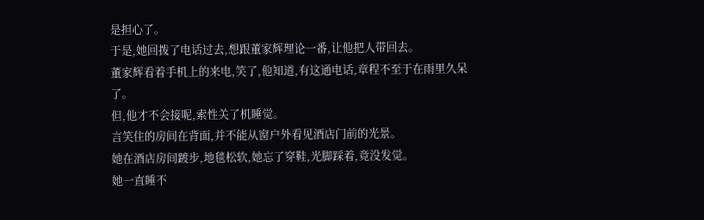是担心了。
于是,她回拨了电话过去,想跟董家辉理论一番,让他把人带回去。
董家辉看着手机上的来电,笑了,他知道,有这通电话,章程不至于在雨里久呆了。
但,他才不会接呢,索性关了机睡觉。
言笑住的房间在背面,并不能从窗户外看见酒店门前的光景。
她在酒店房间踱步,地毯松软,她忘了穿鞋,光脚踩着,竟没发觉。
她一直睡不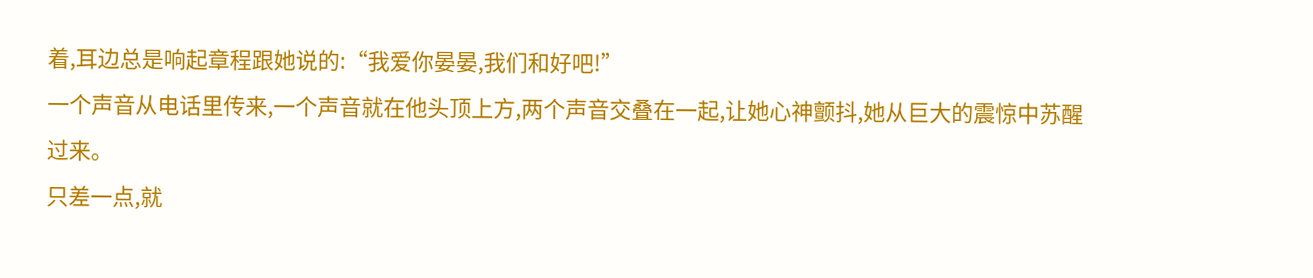着,耳边总是响起章程跟她说的:“我爱你晏晏,我们和好吧!”
一个声音从电话里传来,一个声音就在他头顶上方,两个声音交叠在一起,让她心神颤抖,她从巨大的震惊中苏醒过来。
只差一点,就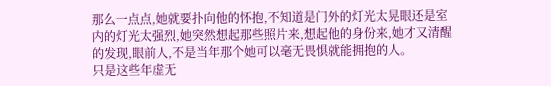那么一点点,她就要扑向他的怀抱,不知道是门外的灯光太晃眼还是室内的灯光太强烈,她突然想起那些照片来,想起他的身份来,她才又清醒的发现,眼前人,不是当年那个她可以毫无畏惧就能拥抱的人。
只是这些年虚无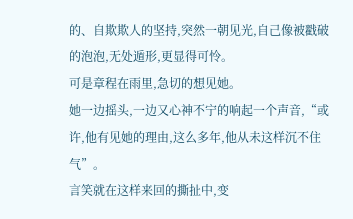的、自欺欺人的坚持,突然一朝见光,自己像被戳破的泡泡,无处遁形,更显得可怜。
可是章程在雨里,急切的想见她。
她一边摇头,一边又心神不宁的响起一个声音,“或许,他有见她的理由,这么多年,他从未这样沉不住气”。
言笑就在这样来回的撕扯中,变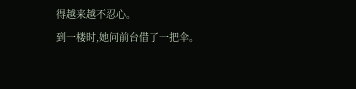得越来越不忍心。
到一楼时,她问前台借了一把伞。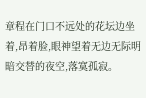章程在门口不远处的花坛边坐着,昂着脸,眼神望着无边无际明暗交替的夜空,落寞孤寂。